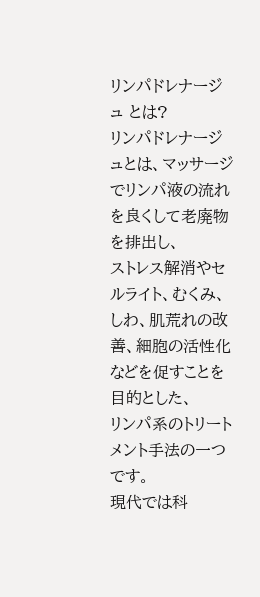リンパドレナージュ とは?
リンパドレナージュとは、マッサージでリンパ液の流れを良くして老廃物を排出し、
ストレス解消やセルライト、むくみ、しわ、肌荒れの改善、細胞の活性化などを促すことを目的とした、
リンパ系のトリートメント手法の一つです。
現代では科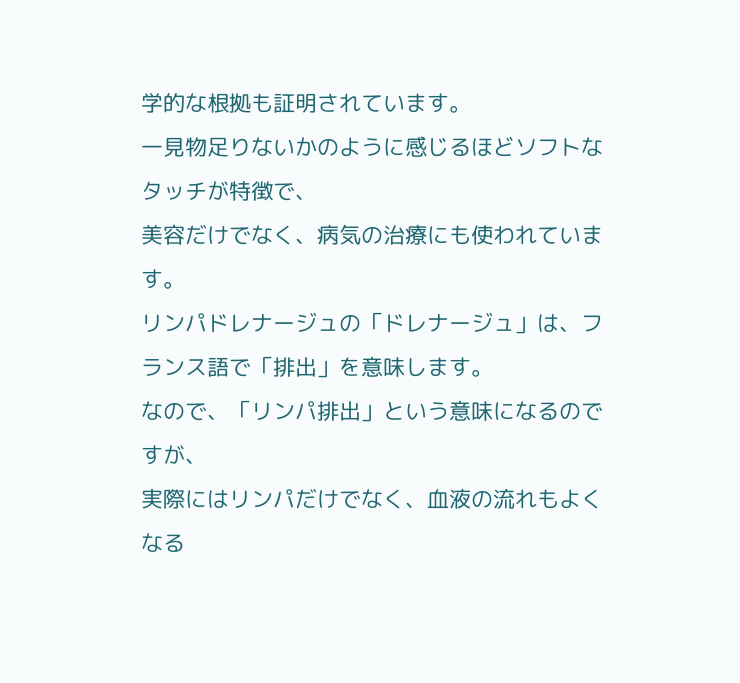学的な根拠も証明されています。
一見物足りないかのように感じるほどソフトなタッチが特徴で、
美容だけでなく、病気の治療にも使われています。
リンパドレナージュの「ドレナージュ」は、フランス語で「排出」を意味します。
なので、「リンパ排出」という意味になるのですが、
実際にはリンパだけでなく、血液の流れもよくなる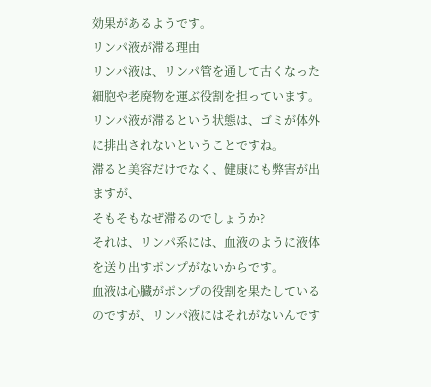効果があるようです。
リンパ液が滞る理由
リンパ液は、リンパ管を通して古くなった細胞や老廃物を運ぶ役割を担っています。
リンパ液が滞るという状態は、ゴミが体外に排出されないということですね。
滞ると美容だけでなく、健康にも弊害が出ますが、
そもそもなぜ滞るのでしょうか?
それは、リンパ系には、血液のように液体を送り出すポンプがないからです。
血液は心臓がポンプの役割を果たしているのですが、リンパ液にはそれがないんです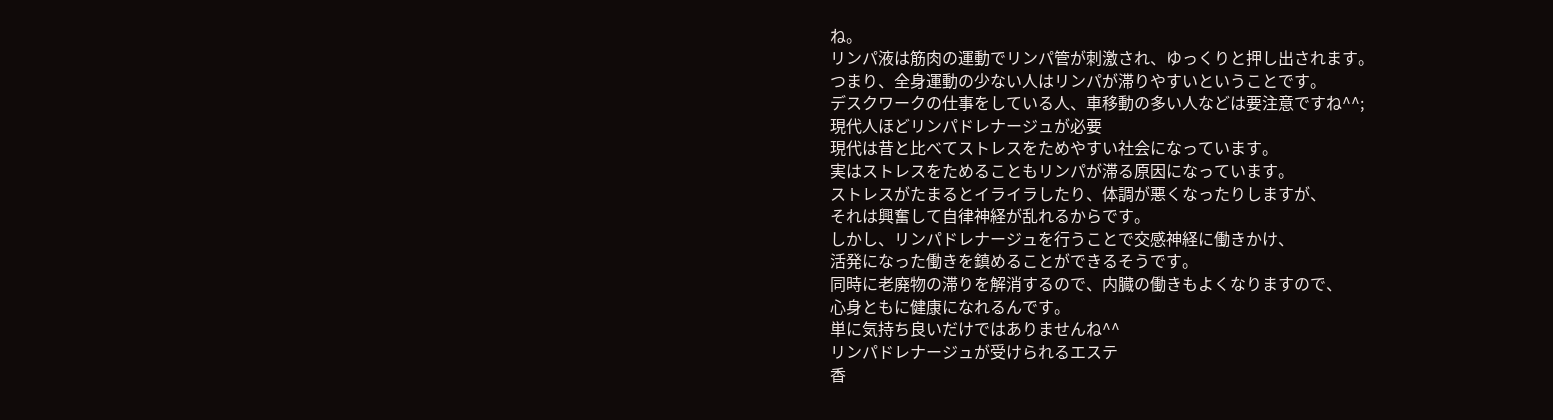ね。
リンパ液は筋肉の運動でリンパ管が刺激され、ゆっくりと押し出されます。
つまり、全身運動の少ない人はリンパが滞りやすいということです。
デスクワークの仕事をしている人、車移動の多い人などは要注意ですね^^;
現代人ほどリンパドレナージュが必要
現代は昔と比べてストレスをためやすい社会になっています。
実はストレスをためることもリンパが滞る原因になっています。
ストレスがたまるとイライラしたり、体調が悪くなったりしますが、
それは興奮して自律神経が乱れるからです。
しかし、リンパドレナージュを行うことで交感神経に働きかけ、
活発になった働きを鎮めることができるそうです。
同時に老廃物の滞りを解消するので、内臓の働きもよくなりますので、
心身ともに健康になれるんです。
単に気持ち良いだけではありませんね^^
リンパドレナージュが受けられるエステ
香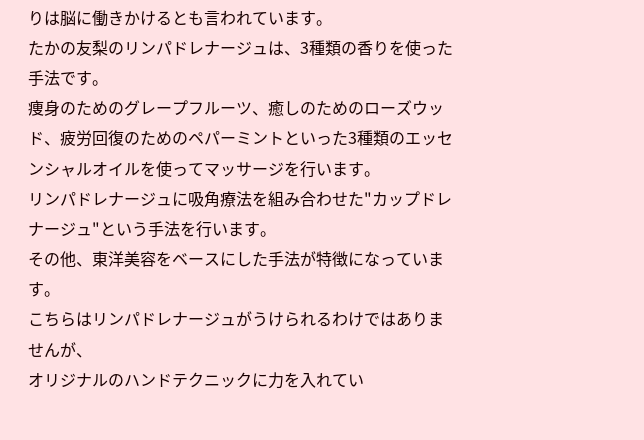りは脳に働きかけるとも言われています。
たかの友梨のリンパドレナージュは、3種類の香りを使った手法です。
痩身のためのグレープフルーツ、癒しのためのローズウッド、疲労回復のためのペパーミントといった3種類のエッセンシャルオイルを使ってマッサージを行います。
リンパドレナージュに吸角療法を組み合わせた"カップドレナージュ"という手法を行います。
その他、東洋美容をベースにした手法が特徴になっています。
こちらはリンパドレナージュがうけられるわけではありませんが、
オリジナルのハンドテクニックに力を入れてい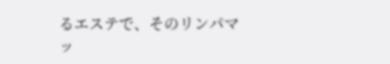るエステで、そのリンパマッ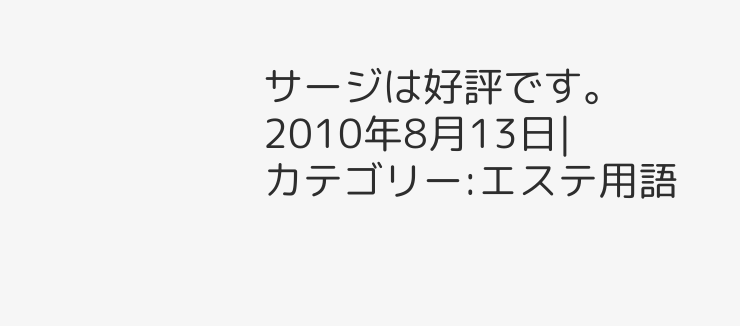サージは好評です。
2010年8月13日|
カテゴリー:エステ用語